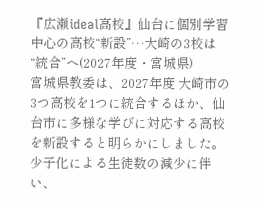『広瀬ideal高校』仙台に個別学習中心の高校“新設”…大崎の3校は“統合”へ(2027年度・宮城県)
宮城県教委は、2027年度 大崎市の3つ高校を1つに統合するほか、仙台市に多様な学びに対応する高校を新設すると明らかにしました。
少子化による生徒数の減少に伴い、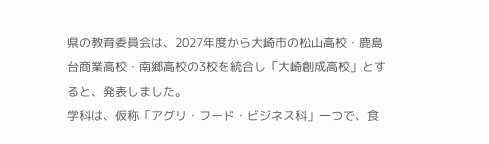県の教育委員会は、2027年度から大崎市の松山高校・鹿島台商業高校・南郷高校の3校を統合し「大崎創成高校」とすると、発表しました。
学科は、仮称「アグリ・フード・ビジネス科」一つで、食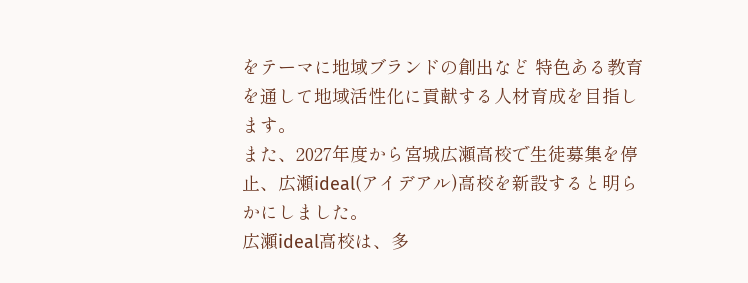をテーマに地域ブランドの創出など 特色ある教育を通して地域活性化に貢献する人材育成を目指します。
また、2027年度から宮城広瀬高校で生徒募集を停止、広瀬ideal(アイデアル)高校を新設すると明らかにしました。
広瀬ideal高校は、多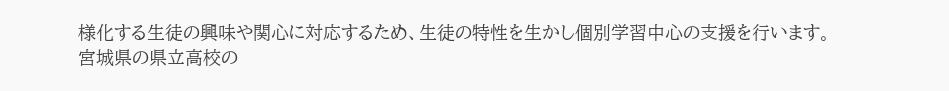様化する生徒の興味や関心に対応するため、生徒の特性を生かし個別学習中心の支援を行います。
宮城県の県立高校の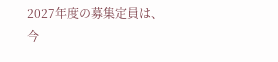2027年度の募集定員は、今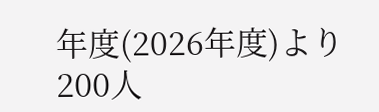年度(2026年度)より200人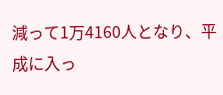減って1万4160人となり、平成に入っ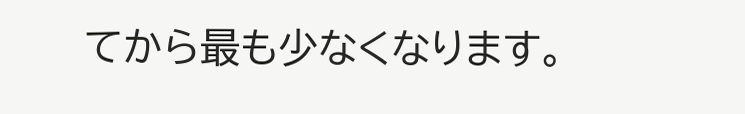てから最も少なくなります。